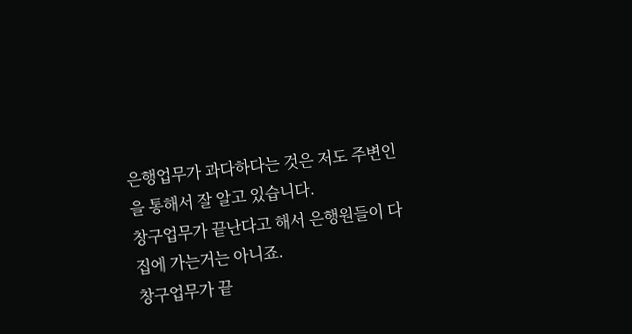은행업무가 과다하다는 것은 저도 주변인을 통해서 잘 알고 있습니다.
창구업무가 끝난다고 해서 은행원들이 다 집에 가는거는 아니죠.
창구업무가 끝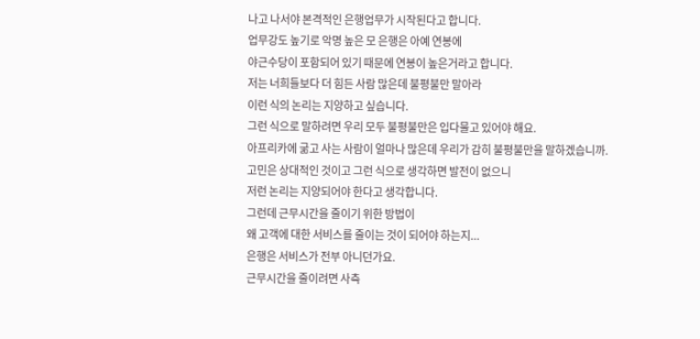나고 나서야 본격적인 은행업무가 시작된다고 합니다.
업무강도 높기로 악명 높은 모 은행은 아예 연봉에
야근수당이 포함되어 있기 때문에 연봉이 높은거라고 합니다.
저는 너희들보다 더 힘든 사람 많은데 불평불만 말아라
이런 식의 논리는 지양하고 싶습니다.
그런 식으로 말하려면 우리 모두 불평불만은 입다물고 있어야 해요.
아프리카에 굶고 사는 사람이 얼마나 많은데 우리가 감히 불평불만을 말하겠습니까.
고민은 상대적인 것이고 그런 식으로 생각하면 발전이 없으니
저런 논리는 지양되어야 한다고 생각합니다.
그런데 근무시간을 줄이기 위한 방법이
왜 고객에 대한 서비스를 줄이는 것이 되어야 하는지...
은행은 서비스가 전부 아니던가요.
근무시간을 줄이려면 사측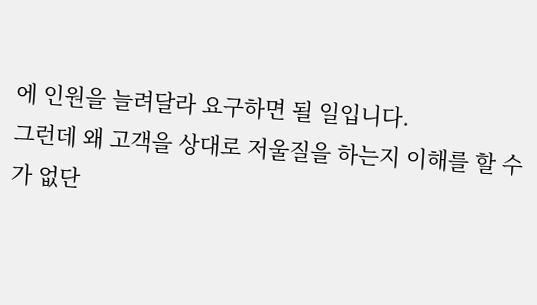에 인원을 늘려달라 요구하면 될 일입니다.
그런데 왜 고객을 상대로 저울질을 하는지 이해를 할 수가 없단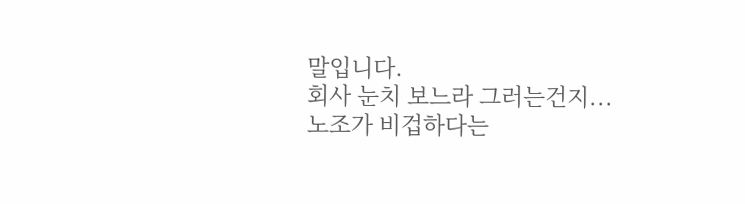말입니다.
회사 눈치 보느라 그러는건지...
노조가 비겁하다는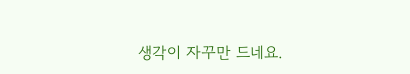생각이 자꾸만 드네요.